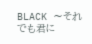BLACK 〜それでも君に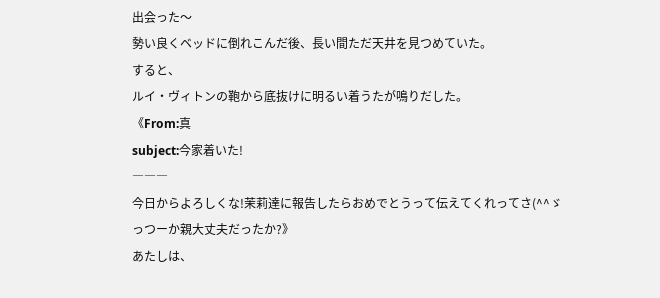出会った〜
勢い良くベッドに倒れこんだ後、長い間ただ天井を見つめていた。
すると、
ルイ・ヴィトンの鞄から底抜けに明るい着うたが鳴りだした。
《From:真
subject:今家着いた!
―――
今日からよろしくな!茉莉達に報告したらおめでとうって伝えてくれってさ(^^ゞ
っつーか親大丈夫だったか?》
あたしは、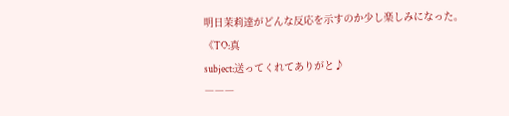明日茉莉達がどんな反応を示すのか少し楽しみになった。
《TO:真
subject:送ってくれてありがと♪
―――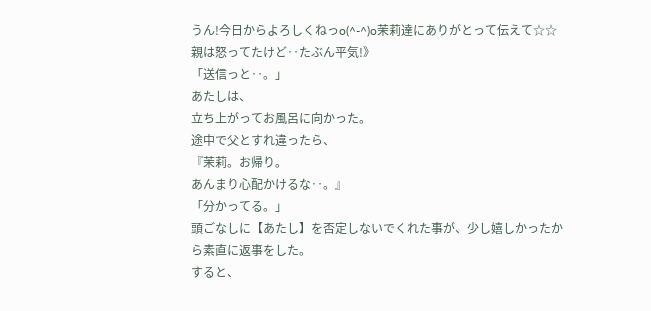うん!今日からよろしくねっo(^-^)o茉莉達にありがとって伝えて☆☆
親は怒ってたけど‥たぶん平気!》
「送信っと‥。」
あたしは、
立ち上がってお風呂に向かった。
途中で父とすれ違ったら、
『茉莉。お帰り。
あんまり心配かけるな‥。』
「分かってる。」
頭ごなしに【あたし】を否定しないでくれた事が、少し嬉しかったから素直に返事をした。
すると、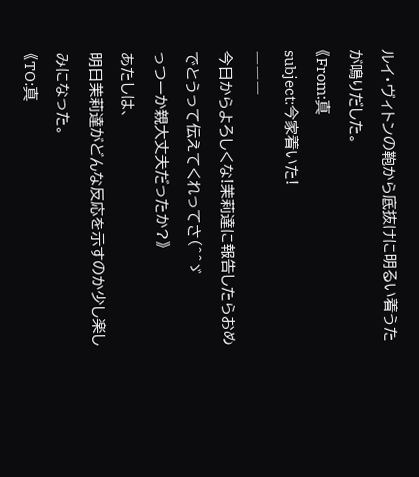ルイ・ヴィトンの鞄から底抜けに明るい着うたが鳴りだした。
《From:真
subject:今家着いた!
―――
今日からよろしくな!茉莉達に報告したらおめでとうって伝えてくれってさ(^^ゞ
っつーか親大丈夫だったか?》
あたしは、
明日茉莉達がどんな反応を示すのか少し楽しみになった。
《TO:真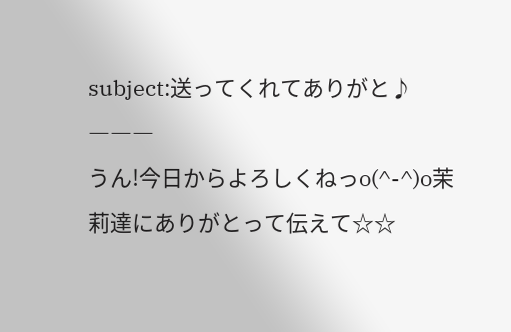subject:送ってくれてありがと♪
―――
うん!今日からよろしくねっo(^-^)o茉莉達にありがとって伝えて☆☆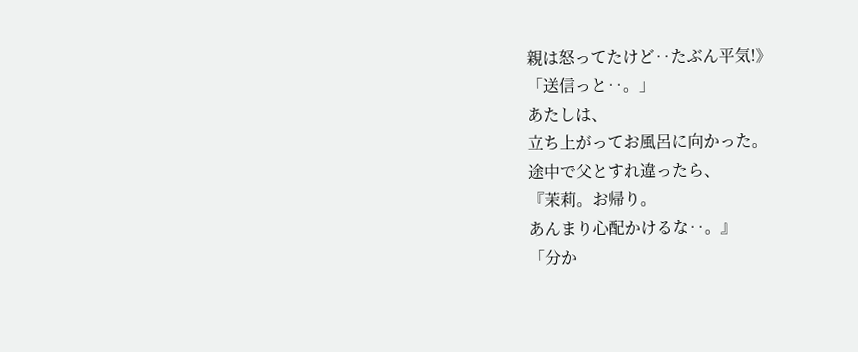親は怒ってたけど‥たぶん平気!》
「送信っと‥。」
あたしは、
立ち上がってお風呂に向かった。
途中で父とすれ違ったら、
『茉莉。お帰り。
あんまり心配かけるな‥。』
「分か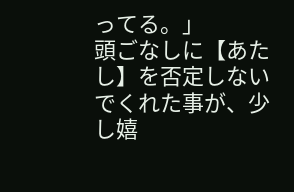ってる。」
頭ごなしに【あたし】を否定しないでくれた事が、少し嬉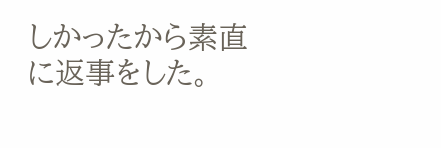しかったから素直に返事をした。